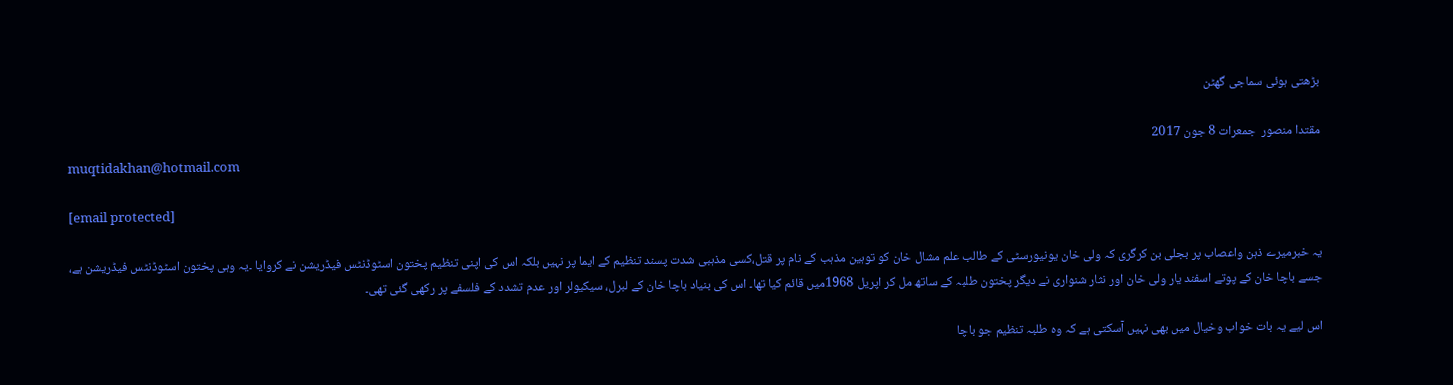بڑھتی ہوئی سماجی گھٹن

مقتدا منصور  جمعرات 8 جون 2017
muqtidakhan@hotmail.com

[email protected]

یہ خبرمیرے ذہن واعصاب پر بجلی بن کرگری کہ ولی خان یونیورسٹی کے طالب علم مشال خان کو توہین مذہب کے نام پر قتل،کسی مذہبی شدت پسند تنظیم کے ایما پر نہیں بلکہ اس کی اپنی تنظیم پختون اسٹوڈنٹس فیڈریشن نے کروایا ۔یہ وہی پختون اسٹوڈنٹس فیڈریشن ہے، جسے باچا خان کے پوتے اسفند یار ولی خان اور نثار شنواری نے دیگر پختون طلبہ کے ساتھ مل کر اپریل 1968میں قائم کیا تھا۔ اس کی بنیاد باچا خان کے لبرل، سیکیولر اور عدم تشدد کے فلسفے پر رکھی گئی تھی۔

اس لیے یہ بات خواب وخیال میں بھی نہیں آسکتی ہے کہ وہ طلبہ تنظیم جو باچا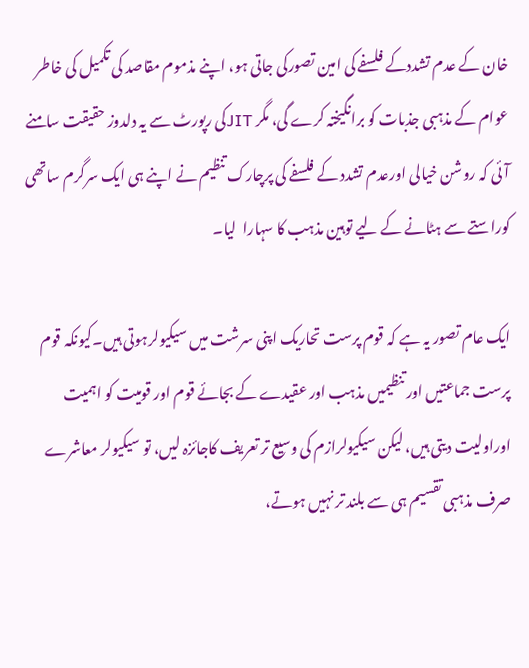خان کے عدم تشددکے فلسفے کی امین تصورکی جاتی ہو، اپنے مذموم مقاصد کی تکمیل کی خاطر عوام کے مذہبی جذبات کو برانگیختہ کرے گی، مگر JITکی رپورٹ سے یہ دلدوز حقیقت سامنے آئی کہ روشن خیالی اورعدم تشدد کے فلسفے کی پرچارک تنظیم نے اپنے ہی ایک سرگرم ساتھی کوراستے سے ہٹانے کے لیے توہین مذہب کا سہارا  لیا۔

ایک عام تصور یہ ہے کہ قوم پرست تحاریک اپنی سرشت میں سیکیولرہوتی ہیں۔کیونکہ قوم پرست جماعتیں اور تنظیمیں مذہب اور عقیدے کے بجائے قوم اور قومیت کو اہمیت اوراولیت دیتی ہیں، لیکن سیکیولرازم کی وسیع تر تعریف کاجائزہ لیں، تو سیکیولر معاشرے صرف مذہبی تقسیم ہی سے بلند تر نہیں ہوتے،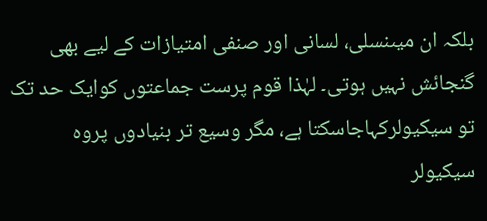بلکہ ان میںنسلی، لسانی اور صنفی امتیازات کے لیے بھی گنجائش نہیں ہوتی۔ لہٰذا قوم پرست جماعتوں کوایک حد تک تو سیکیولرکہاجاسکتا ہے، مگر وسیع تر بنیادوں پروہ سیکیولر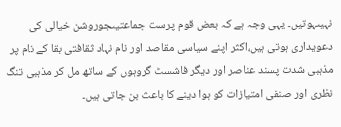نہیںہوتیں۔ یہی وجہ ہے کہ بعض قوم پرست جماعتیںجوروشن خیالی کی دعویداری ہوتی ہیں،اکثر اپنے سیاسی مقاصد اور نام نہاد ثقافتی بقا کے نام پر مذہبی شدت پسند عناصر اور دیگر فاشسٹ گروہوں کے ساتھ مل کر مذہبی تنگ نظری اور صنفی امتیازات کو ہوا دینے کا باعث بن جاتی ہیں۔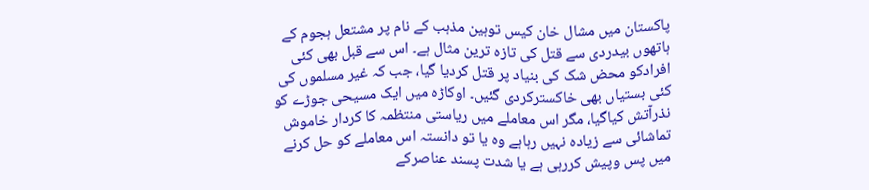پاکستان میں مشال خان کیس توہین مذہب کے نام پر مشتعل ہجوم کے ہاتھوں بیدردی سے قتل کی تازہ ترین مثال ہے۔ اس سے قبل بھی کئی افرادکو محض شک کی بنیاد پر قتل کردیا گیا، جب کہ غیر مسلموں کی کئی بستیاں بھی خاکسترکردی گئیں۔ اوکاڑہ میں ایک مسیحی جوڑے کو نذرآتش کیاگیا، مگر اس معاملے میں ریاستی منتظمہ کا کردار خاموش تماشائی سے زیادہ نہیں رہاہے وہ یا تو دانستہ اس معاملے کو حل کرنے میں پس وپیش کررہی ہے یا شدت پسند عناصرکے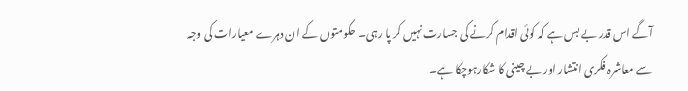آگے اس قدر بے بس ہے کہ کوئی اقدام کرنے کی جسارت نہیں کر پا رہی۔ حکومتوں کے ان دہرے معیارات کی وجہ سے معاشرہ فکری انتشار اور بے چینی کا شکارہوچکا ہے۔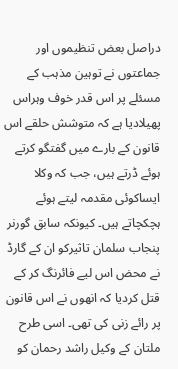دراصل بعض تنظیموں اور جماعتوں نے توہین مذہب کے مسئلے پر اس قدر خوف وہراس پھیلادیا ہے کہ متوشش حلقے اس قانون کے بارے میں گفتگو کرتے ہوئے ڈرتے ہیں، جب کہ وکلا ایساکوئی مقدمہ لیتے ہوئے ہچکچاتے ہیں۔ کیونکہ سابق گورنر پنجاب سلمان تاثیرکو ان کے گارڈ نے محض اس لیے فائرنگ کر کے قتل کردیا کہ انھوں نے اس قانون پر رائے زنی کی تھی۔ اسی طرح ملتان کے وکیل راشد رحمان کو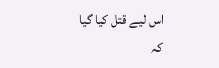اس لیے قتل کیا گیا کہ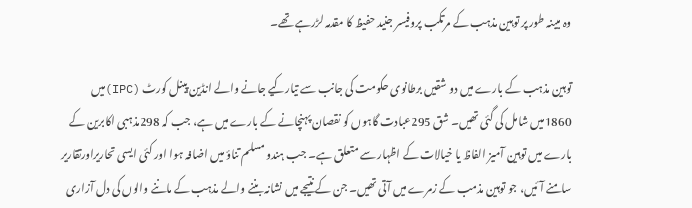وہ مبینہ طور پر توہین مذہب کے مرتکب پروفیسر جنید حفیظ کا مقدمہ لڑرہے تھے۔

توہین مذہب کے بارے میں دو شقیں برطانوی حکومت کی جانب سے تیارکیے جانے والے انڈین پینل کورٹ (IPC)میں 1860میں شامل کی گئی تھیں۔ شق 295عبادت گاہوں کو نقصان پہنچانے کے بارے میں ہے، جب کہ 298مذہبی اکابرین کے بارے میں توہین آمیز الفاظ یا خیالات کے اظہار سے متعلق ہے۔ جب ہندو مسلم تناؤ میں اضافہ ہوا اور کئی ایسی تحاریراورتقاریر سامنے آئیں، جو توہین مذمب کے زمرے میں آتی تھیں۔ جن کے نتیجے میں نشانہ بننے والے مذہب کے ماننے والوں کی دل آزاری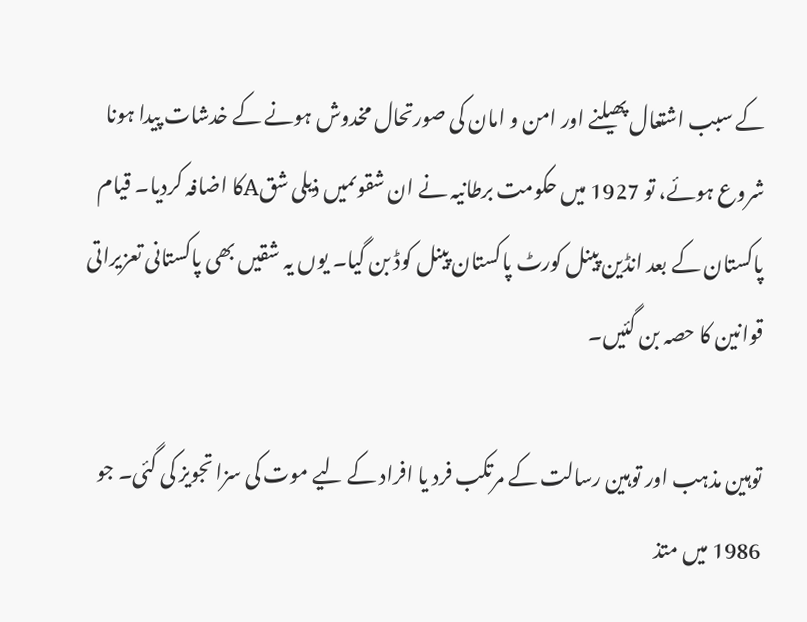کے سبب اشتعال پھیلنے اور امن و امان کی صورتحال مخدوش ہونے کے خدشات پیدا ہونا شروع ہوئے، تو 1927 میں حکومت برطانیہ نے ان شقوںمیں ذیلی شقAکا اضافہ کردیا۔ قیام پاکستان کے بعد انڈین پینل کورٹ پاکستان پینل کوڈ بن گیا۔ یوں یہ شقیں بھی پاکستانی تعزیراتی قوانین کا حصہ بن گئیں۔

توہین مذہب اور توہین رسالت کے مرتکب فرد یا افراد کے لیے موت کی سزا تجویز کی گئی۔ جو 1986 میں متذ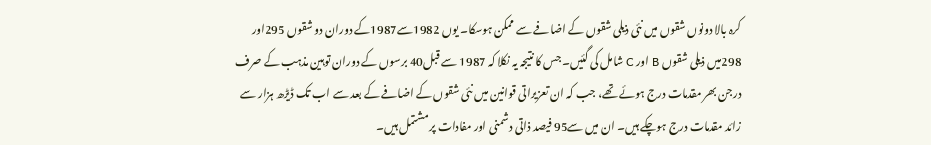کرہ بالا دونوں شقوں میں نئی ذیلی شقوں کے اضافے سے ممکن ہوسکا۔ یوں 1982سے1987کے دوران دو شقوں 295اور 298میں ذیلی شقوں B اور C شامل کی گئیں۔ جس کا نتیجہ یہ نکلا کہ 1987 سے قبل40 برسوں کے دوران توہین مذہب کے صرف درجن بھر مقدمات درج ہوئے تھے، جب کہ ان تعزیراتی قوانین میں نئی شقوں کے اضافے کے بعد سے اب تک ڈیڑھ ہزار سے زائد مقدمات درج ہوچکے ہیں۔ ان میں سے95 فیصد ذاتی دشمنی اور مفادات پر مشتمل ہیں۔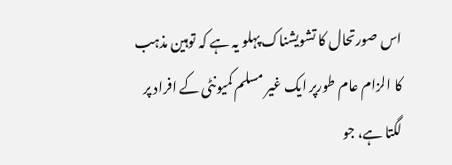اس صورتحال کا تشویشناک پہلو یہ ہے کہ توہین مذہب کا الزام عام طورپر ایک غیر مسلم کمیونٹی کے افراد پر لگتا ہے، جو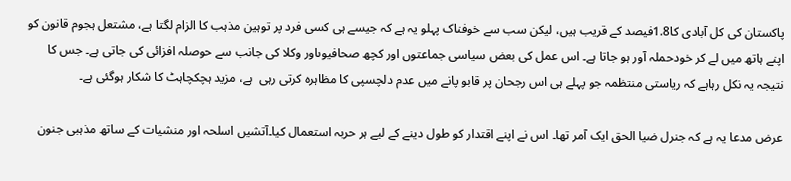پاکستان کی کل آبادی کا1.8فیصد کے قریب ہیں، لیکن سب سے خوفناک پہلو یہ ہے کہ جیسے ہی کسی فرد پر توہین مذہب کا الزام لگتا ہے، مشتعل ہجوم قانون کو اپنے ہاتھ میں لے کر خودحملہ آور ہو جاتا ہے۔ اس عمل کی بعض سیاسی جماعتوں اور کچھ صحافیوںاور وکلا کی جانب سے حوصلہ افزائی کی جاتی ہے۔ جس کا نتیجہ یہ نکل رہاہے کہ ریاستی منتظمہ جو پہلے ہی اس رجحان پر قابو پانے میں عدم دلچسپی کا مظاہرہ کرتی رہی  ہے، مزید ہچکچاہٹ کا شکار ہوگئی ہے۔

عرض مدعا یہ ہے کہ جنرل ضیا الحق ایک آمر تھا۔ اس نے اپنے اقتدار کو طول دینے کے لیے ہر حربہ استعمال کیا۔آتشیں اسلحہ اور منشیات کے ساتھ مذہبی جنون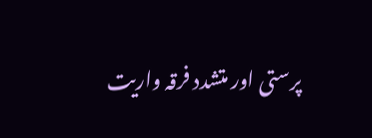پرستی اور متشدد فرقہ واریت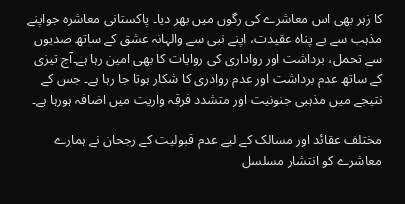کا زہر بھی اس معاشرے کی رگوں میں بھر دیا۔ پاکستانی معاشرہ جواپنے مذہب سے بے پناہ عقیدت، اپنے نبی سے والہانہ عشق کے ساتھ صدیوں سے تحمل، برداشت اور رواداری کی روایات کا بھی امین رہا ہے۔آج تیزی کے ساتھ عدم برداشت اور عدم روادری کا شکار ہوتا جا رہا ہے۔ جس کے نتیجے میں مذہبی جنونیت اور متشدد فرقہ واریت میں اضافہ ہورہا ہے۔

مختلف عقائد اور مسالک کے لیے عدم قبولیت کے رجحان نے ہمارے معاشرے کو انتشار مسلسل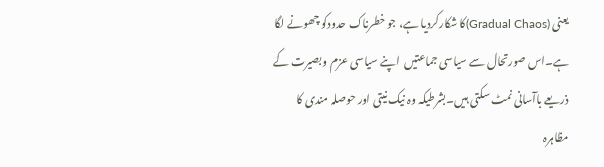یعنی (Gradual Chaos)کا شکارکردیا ہے، جو خطرناک حدودکو چھونے لگا ہے۔اس صورتحال سے سیاسی جماعتیں  اپنے سیاسی عزم وبصیرت کے ذریعے باآسانی نمٹ سکتی ہیں۔بشرطیکہ وہ نیک نیتی اور حوصلہ مندی کا مظاہرہ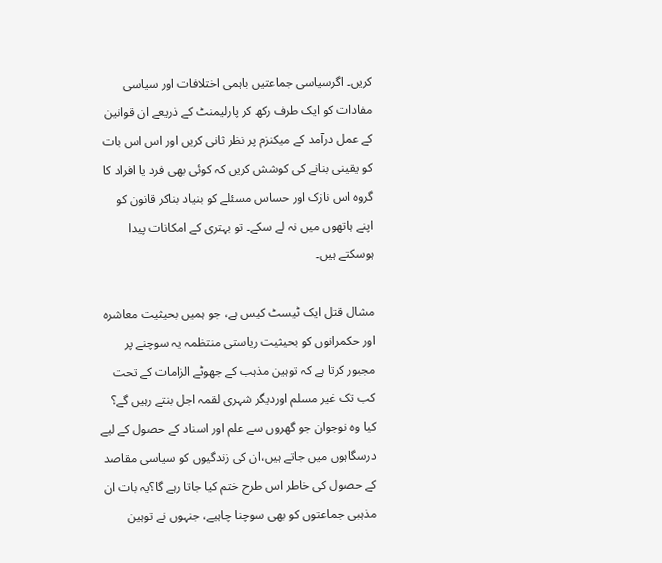کریں۔ اگرسیاسی جماعتیں باہمی اختلافات اور سیاسی مفادات کو ایک طرف رکھ کر پارلیمنٹ کے ذریعے ان قوانین کے عمل درآمد کے میکنزم پر نظر ثانی کریں اور اس اس بات کو یقینی بنانے کی کوشش کریں کہ کوئی بھی فرد یا افراد کا گروہ اس نازک اور حساس مسئلے کو بنیاد بناکر قانون کو اپنے ہاتھوں میں نہ لے سکے۔ تو بہتری کے امکانات پیدا ہوسکتے ہیں۔

مشال قتل ایک ٹیسٹ کیس ہے، جو ہمیں بحیثیت معاشرہ اور حکمرانوں کو بحیثیت ریاستی منتظمہ یہ سوچنے پر مجبور کرتا ہے کہ توہین مذہب کے جھوٹے الزامات کے تحت کب تک غیر مسلم اوردیگر شہری لقمہ اجل بنتے رہیں گے؟ کیا وہ نوجوان جو گھروں سے علم اور اسناد کے حصول کے لیے درسگاہوں میں جاتے ہیں،ان کی زندگیوں کو سیاسی مقاصد کے حصول کی خاطر اس طرح ختم کیا جاتا رہے گا؟یہ بات ان مذہبی جماعتوں کو بھی سوچنا چاہیے، جنہوں نے توہین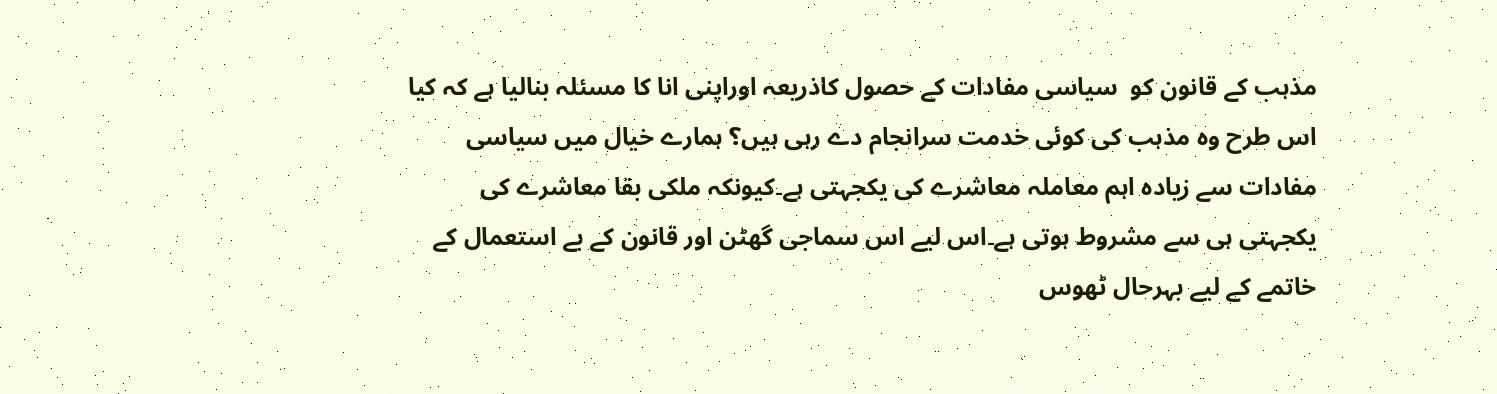مذہب کے قانون کو  سیاسی مفادات کے حصول کاذریعہ اوراپنی انا کا مسئلہ بنالیا ہے کہ کیا اس طرح وہ مذہب کی کوئی خدمت سرانجام دے رہی ہیں؟ ہمارے خیال میں سیاسی مفادات سے زیادہ اہم معاملہ معاشرے کی یکجہتی ہے۔کیونکہ ملکی بقا معاشرے کی یکجہتی ہی سے مشروط ہوتی ہے۔اس لیے اس سماجی گھٹن اور قانون کے بے استعمال کے خاتمے کے لیے بہرحال ٹھوس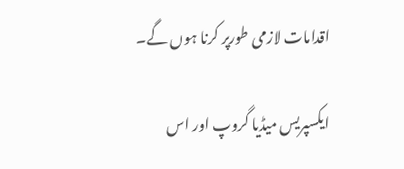اقدامات لازمی طورپر کرنا ہوں گے۔

ایکسپریس میڈیا گروپ اور اس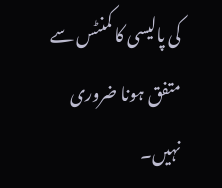کی پالیسی کا کمنٹس سے متفق ہونا ضروری نہیں۔